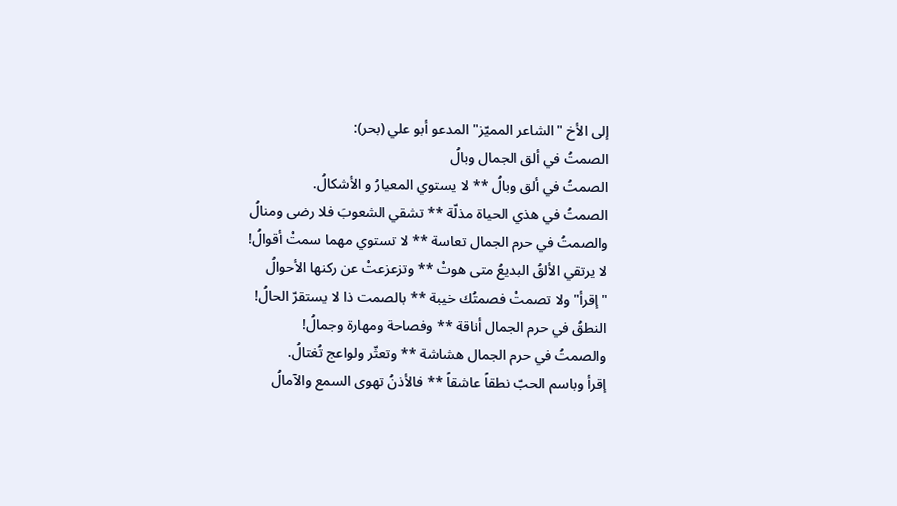إلى الأخ "الشاعر المميّز" المدعو أبو علي (بحر):
الصمتُ في ألق الجمال وبالُ
الصمتُ في ألق وبالُ ** لا يستوي المعيارُ و الأشكالُ.
الصمتُ في هذي الحياة مذلّة ** تشقي الشعوبَ فلا رضى ومنالُ
والصمتُ في حرم الجمال تعاسة ** لا تستوي مهما سمتْ أقوالُ!
لا يرتقي الألقُ البديعُ متى هوتْ ** وتزعزعتْ عن ركنها الأحوالُ
"إقرأ" ولا تصمتْ فصمتُك خيبة ** بالصمت ذا لا يستقرّ الحالُ!
النطقُ في حرم الجمال أناقة ** وفصاحة ومهارة وجمالُ!
والصمتُ في حرم الجمال هشاشة ** وتعثّر ولواعج تُغتالُ.
إقرأ وباسم الحبّ نطقاً عاشقاً ** فالأذنُ تهوى السمع والآمالُ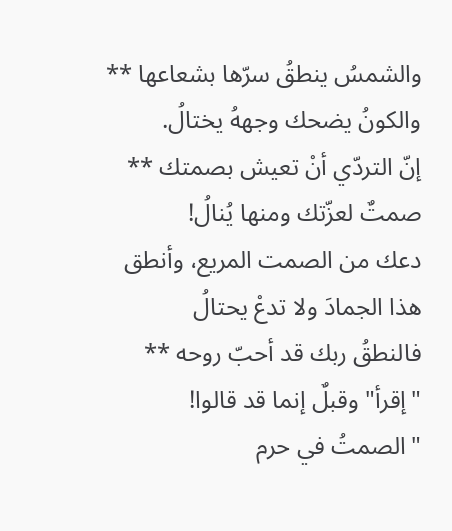والشمسُ ينطقُ سرّها بشعاعها ** والكونُ يضحك وجههُ يختالُ.
إنّ التردّي أنْ تعيش بصمتك ** صمتٌ لعزّتك ومنها يُنالُ!
دعك من الصمت المريع، وأنطق هذا الجمادَ ولا تدعْ يحتالُ
فالنطقُ ربك قد أحبّ روحه ** "إقرأ" وقبلٌ إنما قد قالوا!
"الصمتُ في حرم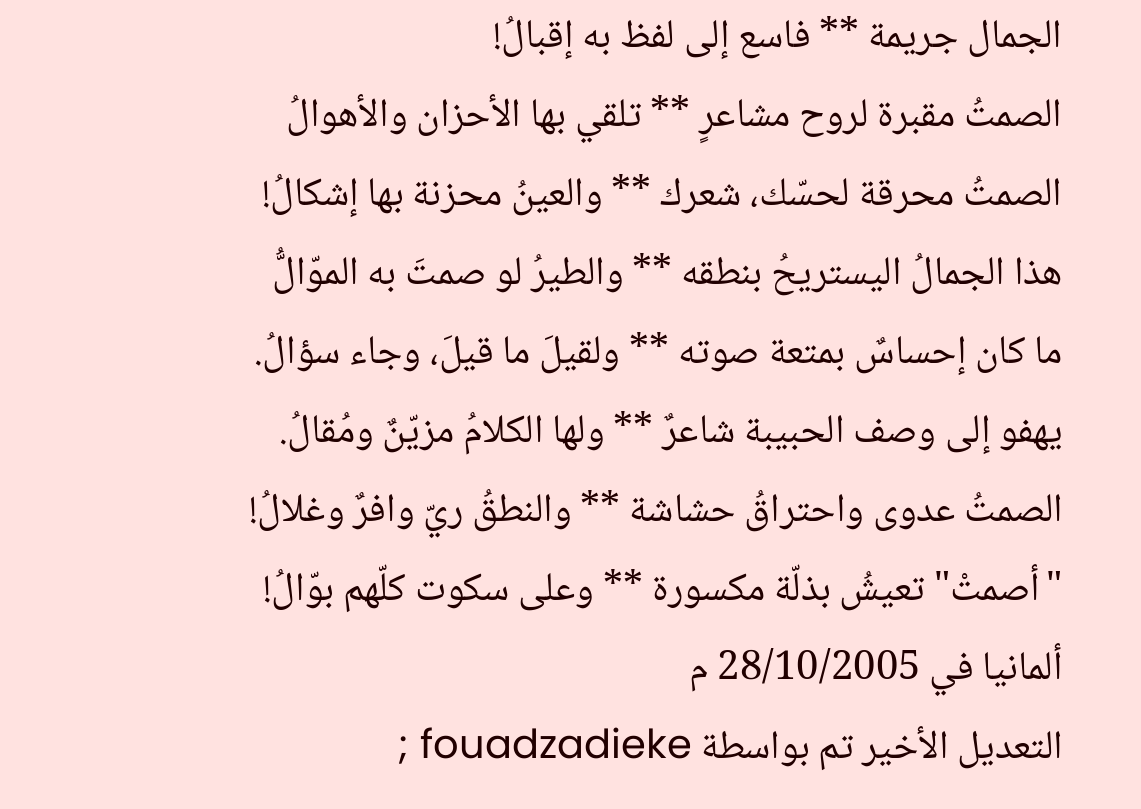الجمال جريمة ** فاسع إلى لفظ به إقبالُ!
الصمتُ مقبرة لروح مشاعرٍ ** تلقي بها الأحزان والأهوالُ
الصمتُ محرقة لحسّك، شعرك ** والعينُ محزنة بها إشكالُ!
هذا الجمالُ اليستريحُ بنطقه ** والطيرُ لو صمتَ به الموّالُّ
ما كان إحساسٌ بمتعة صوته ** ولقيلَ ما قيلَ، وجاء سؤالُ.
يهفو إلى وصف الحبيبة شاعرٌ ** ولها الكلامُ مزيّنٌ ومُقالُ.
الصمتُ عدوى واحتراقُ حشاشة ** والنطقُ ريّ وافرٌ وغلالُ!
"أصمتْ" تعيشُ بذلّة مكسورة ** وعلى سكوت كلّهم بوّالُ!
ألمانيا في 28/10/2005 م
التعديل الأخير تم بواسطة fouadzadieke ;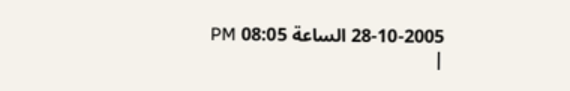28-10-2005 الساعة 08:05 PM
|